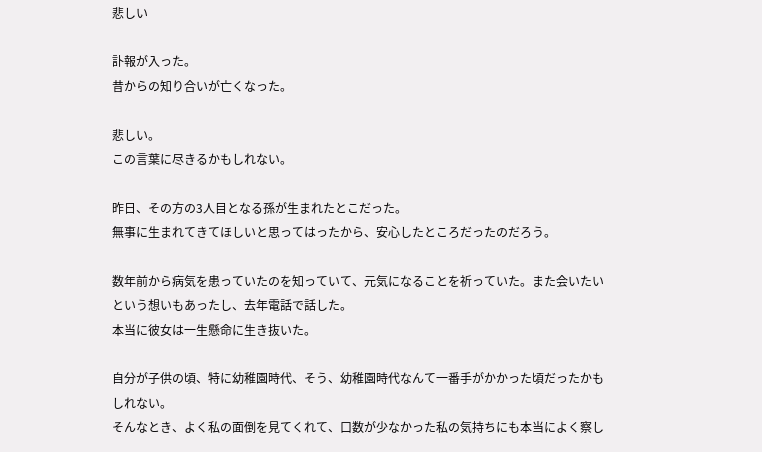悲しい

訃報が入った。
昔からの知り合いが亡くなった。

悲しい。
この言葉に尽きるかもしれない。

昨日、その方の3人目となる孫が生まれたとこだった。
無事に生まれてきてほしいと思ってはったから、安心したところだったのだろう。

数年前から病気を患っていたのを知っていて、元気になることを祈っていた。また会いたいという想いもあったし、去年電話で話した。
本当に彼女は一生懸命に生き抜いた。

自分が子供の頃、特に幼稚園時代、そう、幼稚園時代なんて一番手がかかった頃だったかもしれない。
そんなとき、よく私の面倒を見てくれて、口数が少なかった私の気持ちにも本当によく察し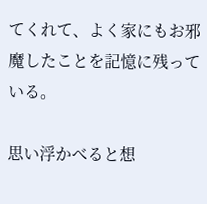てくれて、よく家にもお邪魔したことを記憶に残っている。

思い浮かべると想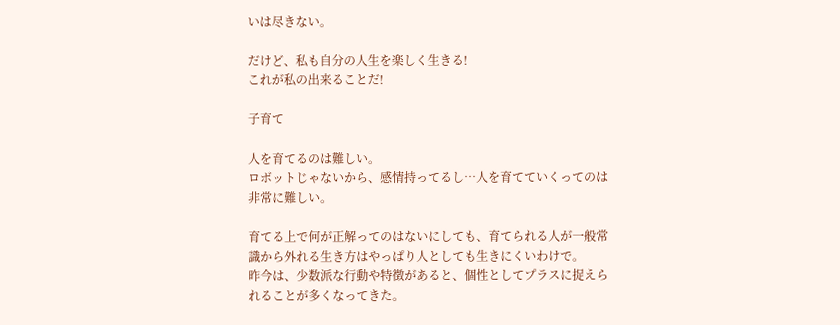いは尽きない。

だけど、私も自分の人生を楽しく生きる!
これが私の出来ることだ!

子育て

人を育てるのは難しい。
ロボットじゃないから、感情持ってるし…人を育てていくってのは非常に難しい。

育てる上で何が正解ってのはないにしても、育てられる人が一般常識から外れる生き方はやっぱり人としても生きにくいわけで。
昨今は、少数派な行動や特徴があると、個性としてプラスに捉えられることが多くなってきた。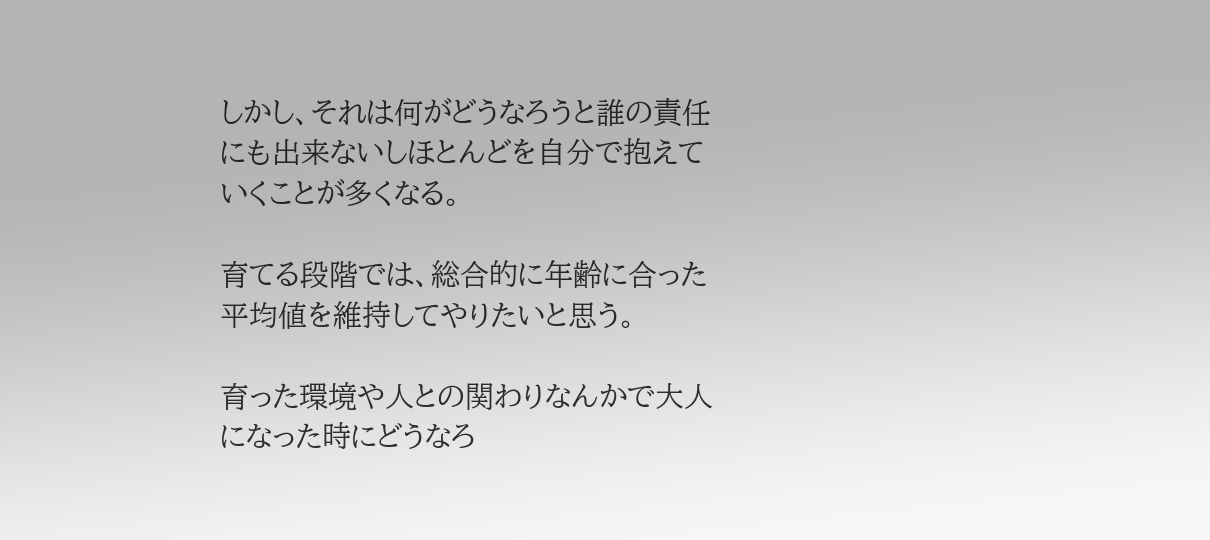しかし、それは何がどうなろうと誰の責任にも出来ないしほとんどを自分で抱えていくことが多くなる。

育てる段階では、総合的に年齢に合った平均値を維持してやりたいと思う。

育った環境や人との関わりなんかで大人になった時にどうなろ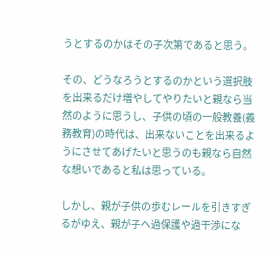うとするのかはその子次第であると思う。

その、どうなろうとするのかという選択肢を出来るだけ増やしてやりたいと親なら当然のように思うし、子供の頃の一般教養(義務教育)の時代は、出来ないことを出来るようにさせてあげたいと思うのも親なら自然な想いであると私は思っている。

しかし、親が子供の歩むレールを引きすぎるがゆえ、親が子へ過保護や過干渉にな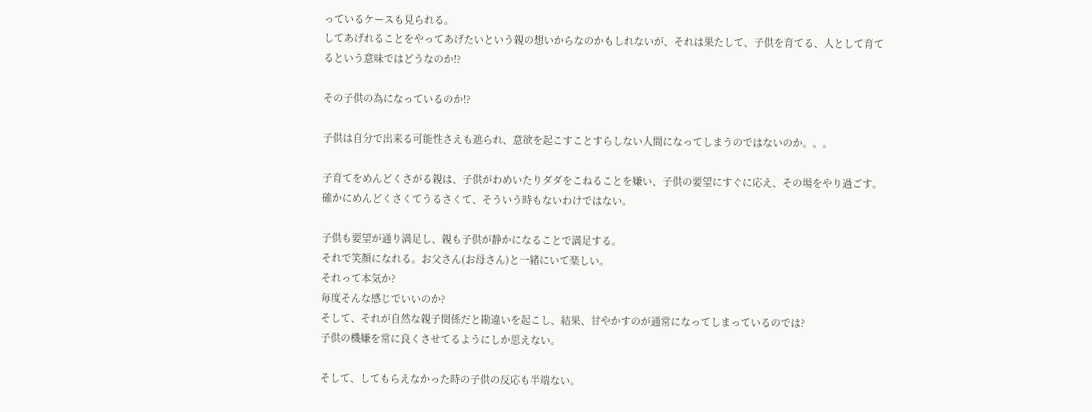っているケースも見られる。
してあげれることをやってあげたいという親の想いからなのかもしれないが、それは果たして、子供を育てる、人として育てるという意味ではどうなのか!?

その子供の為になっているのか!?

子供は自分で出来る可能性さえも遮られ、意欲を起こすことすらしない人間になってしまうのではないのか。。。

子育てをめんどくさがる親は、子供がわめいたりダダをこねることを嫌い、子供の要望にすぐに応え、その場をやり過ごす。
確かにめんどくさくてうるさくて、そういう時もないわけではない。

子供も要望が通り満足し、親も子供が静かになることで満足する。
それで笑顔になれる。お父さん(お母さん)と一緒にいて楽しい。
それって本気か?
毎度そんな感じでいいのか?
そして、それが自然な親子関係だと勘違いを起こし、結果、甘やかすのが通常になってしまっているのでは?
子供の機嫌を常に良くさせてるようにしか思えない。

そして、してもらえなかった時の子供の反応も半端ない。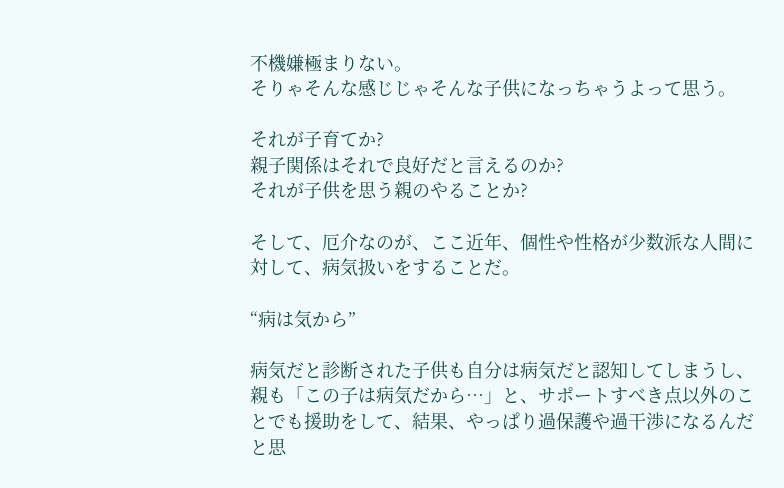不機嫌極まりない。
そりゃそんな感じじゃそんな子供になっちゃうよって思う。

それが子育てか?
親子関係はそれで良好だと言えるのか?
それが子供を思う親のやることか?

そして、厄介なのが、ここ近年、個性や性格が少数派な人間に対して、病気扱いをすることだ。

“病は気から”

病気だと診断された子供も自分は病気だと認知してしまうし、親も「この子は病気だから…」と、サポートすべき点以外のことでも援助をして、結果、やっぱり過保護や過干渉になるんだと思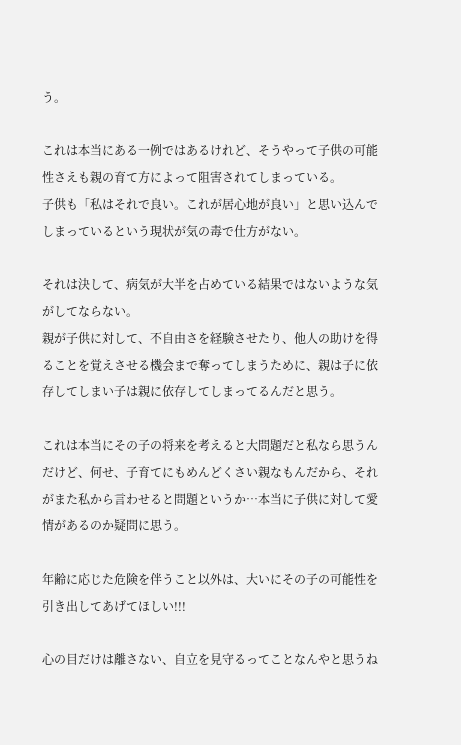う。

これは本当にある一例ではあるけれど、そうやって子供の可能性さえも親の育て方によって阻害されてしまっている。
子供も「私はそれで良い。これが居心地が良い」と思い込んでしまっているという現状が気の毒で仕方がない。

それは決して、病気が大半を占めている結果ではないような気がしてならない。
親が子供に対して、不自由さを経験させたり、他人の助けを得ることを覚えさせる機会まで奪ってしまうために、親は子に依存してしまい子は親に依存してしまってるんだと思う。

これは本当にその子の将来を考えると大問題だと私なら思うんだけど、何せ、子育てにもめんどくさい親なもんだから、それがまた私から言わせると問題というか…本当に子供に対して愛情があるのか疑問に思う。

年齢に応じた危険を伴うこと以外は、大いにその子の可能性を引き出してあげてほしい!!!

心の目だけは離さない、自立を見守るってことなんやと思うね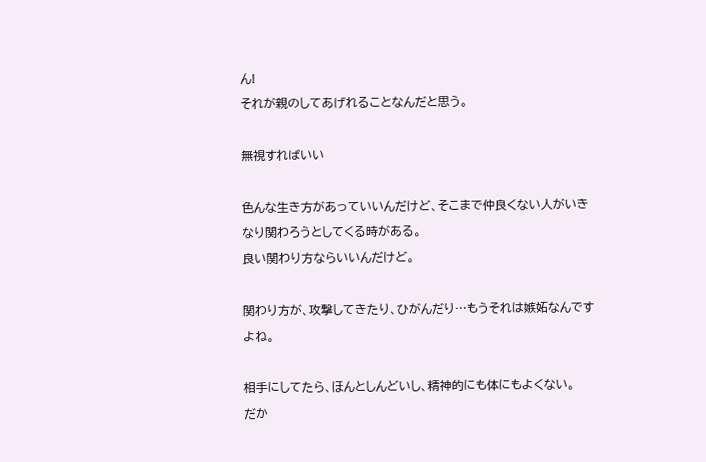ん!
それが親のしてあげれることなんだと思う。

無視すればいい

色んな生き方があっていいんだけど、そこまで仲良くない人がいきなり関わろうとしてくる時がある。
良い関わり方ならいいんだけど。

関わり方が、攻撃してきたり、ひがんだり…もうそれは嫉妬なんですよね。

相手にしてたら、ほんとしんどいし、精神的にも体にもよくない。
だか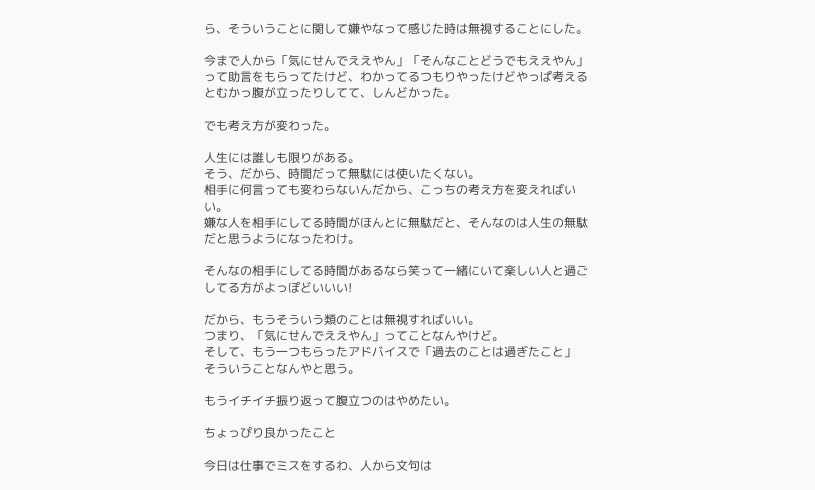ら、そういうことに関して嫌やなって感じた時は無視することにした。

今まで人から「気にせんでええやん」「そんなことどうでもええやん」って助言をもらってたけど、わかってるつもりやったけどやっぱ考えるとむかっ腹が立ったりしてて、しんどかった。

でも考え方が変わった。

人生には誰しも限りがある。
そう、だから、時間だって無駄には使いたくない。
相手に何言っても変わらないんだから、こっちの考え方を変えればいい。
嫌な人を相手にしてる時間がほんとに無駄だと、そんなのは人生の無駄だと思うようになったわけ。

そんなの相手にしてる時間があるなら笑って一緒にいて楽しい人と過ごしてる方がよっぽどいいい!

だから、もうそういう類のことは無視すればいい。
つまり、「気にせんでええやん」ってことなんやけど。
そして、もう一つもらったアドバイスで「過去のことは過ぎたこと」
そういうことなんやと思う。

もうイチイチ振り返って腹立つのはやめたい。

ちょっぴり良かったこと

今日は仕事でミスをするわ、人から文句は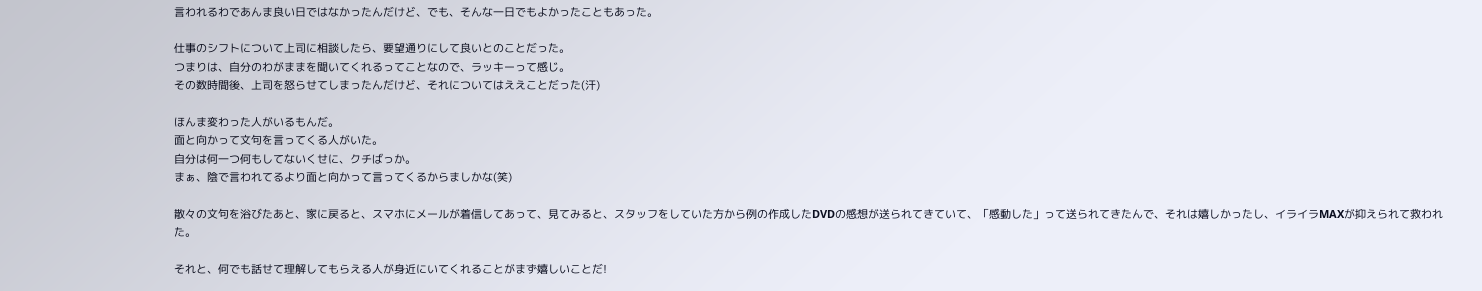言われるわであんま良い日ではなかったんだけど、でも、そんな一日でもよかったこともあった。

仕事のシフトについて上司に相談したら、要望通りにして良いとのことだった。
つまりは、自分のわがままを聞いてくれるってことなので、ラッキーって感じ。
その数時間後、上司を怒らせてしまったんだけど、それについてはええことだった(汗)

ほんま変わった人がいるもんだ。
面と向かって文句を言ってくる人がいた。
自分は何一つ何もしてないくせに、クチばっか。
まぁ、陰で言われてるより面と向かって言ってくるからましかな(笑)

散々の文句を浴びたあと、家に戻ると、スマホにメールが着信してあって、見てみると、スタッフをしていた方から例の作成したDVDの感想が送られてきていて、「感動した」って送られてきたんで、それは嬉しかったし、イライラMAXが抑えられて救われた。

それと、何でも話せて理解してもらえる人が身近にいてくれることがまず嬉しいことだ!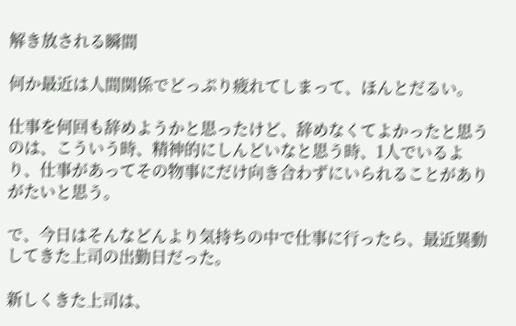解き放される瞬間

何か最近は人間関係でどっぷり疲れてしまって、ほんとだるい。

仕事を何回も辞めようかと思ったけど、辞めなくてよかったと思うのは、こういう時、精神的にしんどいなと思う時、1人でいるより、仕事があってその物事にだけ向き合わずにいられることがありがたいと思う。

で、今日はそんなどんより気持ちの中で仕事に行ったら、最近異動してきた上司の出勤日だった。

新しくきた上司は、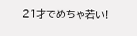21才でめちゃ若い!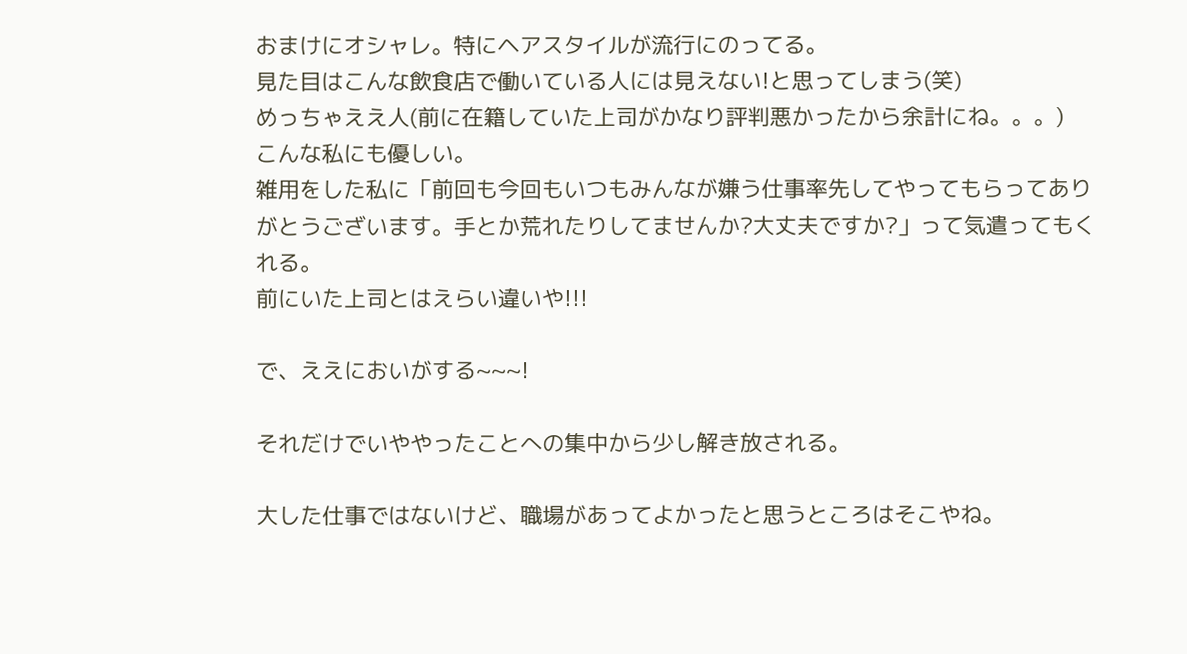おまけにオシャレ。特にヘアスタイルが流行にのってる。
見た目はこんな飲食店で働いている人には見えない!と思ってしまう(笑)
めっちゃええ人(前に在籍していた上司がかなり評判悪かったから余計にね。。。)
こんな私にも優しい。
雑用をした私に「前回も今回もいつもみんなが嫌う仕事率先してやってもらってありがとうございます。手とか荒れたりしてませんか?大丈夫ですか?」って気遣ってもくれる。
前にいた上司とはえらい違いや!!!

で、ええにおいがする~~~!

それだけでいややったことへの集中から少し解き放される。

大した仕事ではないけど、職場があってよかったと思うところはそこやね。